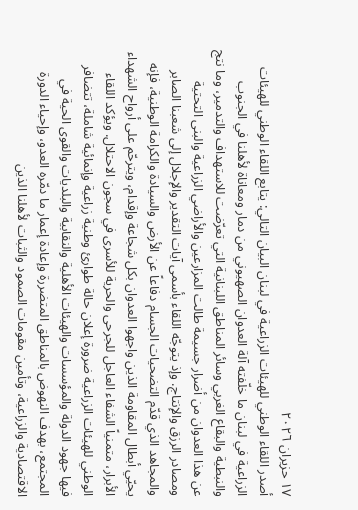١٧ حزيران ٢٠٢٦
أصدر اللقاء الوطني للهيئات الزراعية في لبنان البيان التالي: يتابع اللقاء الوطني للهيئات الزراعية في لبنان ما خلّفته آلة العدوان الصهيوني من دمار ومعاناة لأهلنا في الجنوب والنبطية والبقاع الغربي وسائر المناطق اللبنانية التي تعرّضت للاستهداف والتدمير، وما نتج عن هذا العدوان من أضرار جسيمة طالت المزارعين والأراضي الزراعية والبنى التحتية ومصادر الرزق والإنتاج. وإذ يتوجّه اللقاء بأسمى آيات التقدير والإجلال إلى شعبنا الصابر والمجاهد الذي قدّم التضحيات الجسام دفاعاً عن الأرض والسيادة والكرامة الوطنية، فإنه يحيّي أبطال المقاومة الذين واجهوا العدوان بكل شجاعة وإقدام، ويترحّم على أرواح الشهداء الأبرار، متمنياً الشفاء العاجل للجرحى والحرية للأسرى في سجون الاحتلال. ويؤكد اللقاء الوطني للهيئات الزراعية ضرورة إعلان حالة طوارئ وطنية زراعية وإنمائية شاملة، تتضافر فيها جهود الدولة والمؤسسات والهيئات الأهلية والنقابية والبلديات والقوى الحية في المجتمع، بهدف النهوض بالمناطق المتضررة وإعادة إعمار ما دمّره العدو، وإحياء الدورة الاقتصادية والزراعية، وتأمين مقومات الصمود والثبات لأهلنا الذين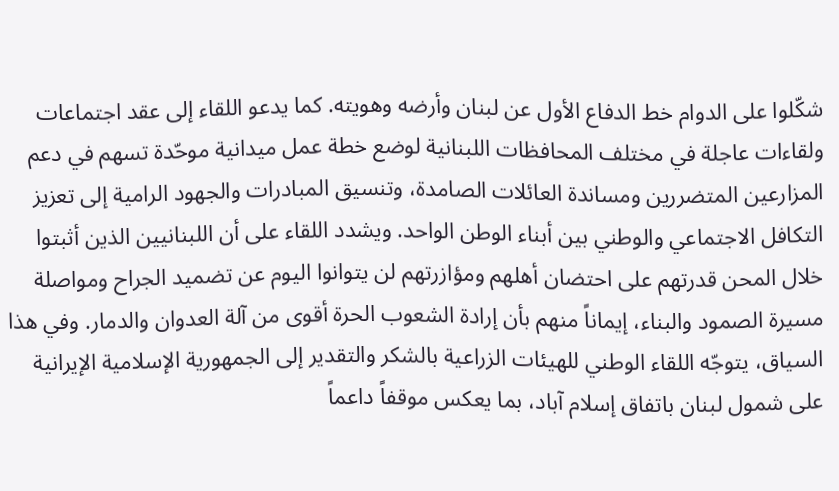شكّلوا على الدوام خط الدفاع الأول عن لبنان وأرضه وهويته. كما يدعو اللقاء إلى عقد اجتماعات ولقاءات عاجلة في مختلف المحافظات اللبنانية لوضع خطة عمل ميدانية موحّدة تسهم في دعم المزارعين المتضررين ومساندة العائلات الصامدة، وتنسيق المبادرات والجهود الرامية إلى تعزيز التكافل الاجتماعي والوطني بين أبناء الوطن الواحد. ويشدد اللقاء على أن اللبنانيين الذين أثبتوا خلال المحن قدرتهم على احتضان أهلهم ومؤازرتهم لن يتوانوا اليوم عن تضميد الجراح ومواصلة مسيرة الصمود والبناء، إيماناً منهم بأن إرادة الشعوب الحرة أقوى من آلة العدوان والدمار. وفي هذا السياق، يتوجّه اللقاء الوطني للهيئات الزراعية بالشكر والتقدير إلى الجمهورية الإسلامية الإيرانية على شمول لبنان باتفاق إسلام آباد، بما يعكس موقفاً داعماً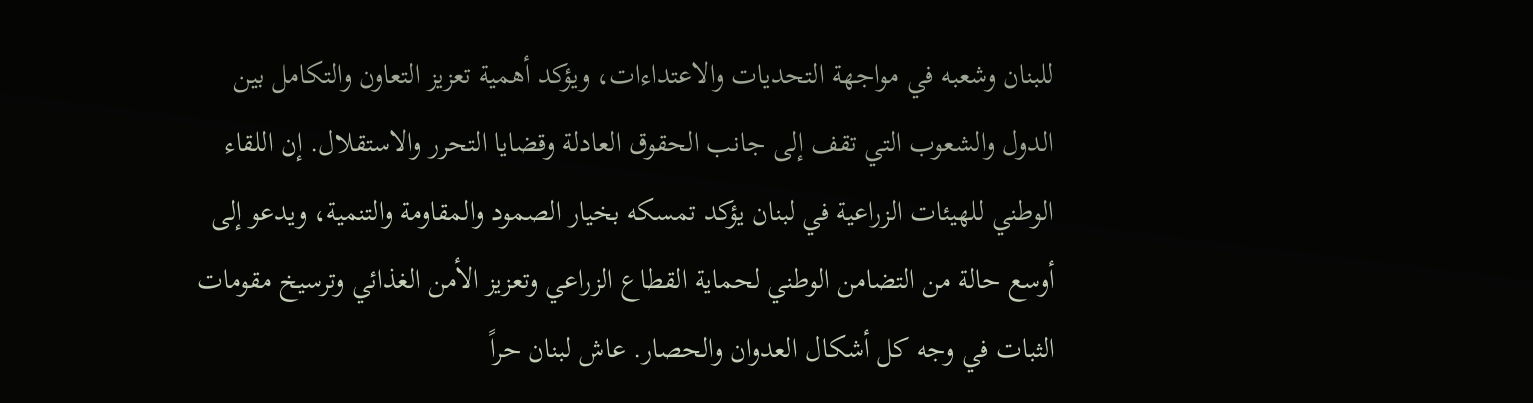للبنان وشعبه في مواجهة التحديات والاعتداءات، ويؤكد أهمية تعزيز التعاون والتكامل بين الدول والشعوب التي تقف إلى جانب الحقوق العادلة وقضايا التحرر والاستقلال. إن اللقاء الوطني للهيئات الزراعية في لبنان يؤكد تمسكه بخيار الصمود والمقاومة والتنمية، ويدعو إلى أوسع حالة من التضامن الوطني لحماية القطاع الزراعي وتعزيز الأمن الغذائي وترسيخ مقومات الثبات في وجه كل أشكال العدوان والحصار. عاش لبنان حراً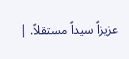عزيزاً سيداً مستقلاً. |